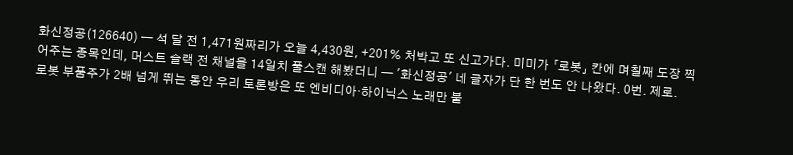화신정공(126640) — 석 달 전 1,471원짜리가 오늘 4,430원, +201% 처박고 또 신고가다. 미미가 「로봇」 칸에 며칠째 도장 찍어주는 종목인데, 머스트 슬랙 전 채널을 14일치 풀스캔 해봤더니 — '화신정공' 네 글자가 단 한 번도 안 나왔다. 0번. 제로.
로봇 부품주가 2배 넘게 뛰는 동안 우리 토론방은 또 엔비디아·하이닉스 노래만 불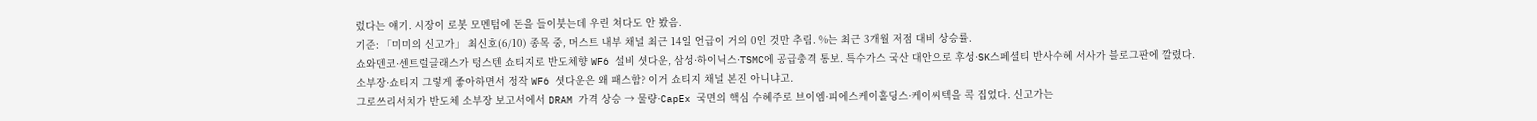렀다는 얘기. 시장이 로봇 모멘텀에 돈을 들이붓는데 우린 쳐다도 안 봤음.
기준: 「미미의 신고가」 최신호(6/10) 종목 중, 머스트 내부 채널 최근 14일 언급이 거의 0인 것만 추림. %는 최근 3개월 저점 대비 상승률.
쇼와덴코·센트럴글래스가 텅스텐 쇼티지로 반도체향 WF6 설비 셧다운, 삼성·하이닉스·TSMC에 공급충격 통보. 특수가스 국산 대안으로 후성·SK스페셜티 반사수혜 서사가 블로그판에 깔렸다.
소부장·쇼티지 그렇게 좋아하면서 정작 WF6 셧다운은 왜 패스함? 이거 쇼티지 채널 본진 아니냐고.
그로쓰리서치가 반도체 소부장 보고서에서 DRAM 가격 상승 → 물량·CapEx 국면의 핵심 수혜주로 브이엠·피에스케이홀딩스·케이씨텍을 콕 집었다. 신고가는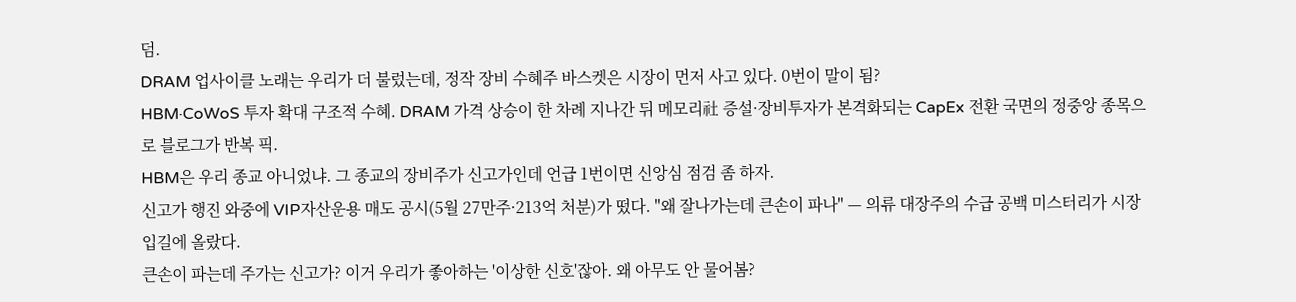덤.
DRAM 업사이클 노래는 우리가 더 불렀는데, 정작 장비 수혜주 바스켓은 시장이 먼저 사고 있다. 0번이 말이 됨?
HBM·CoWoS 투자 확대 구조적 수혜. DRAM 가격 상승이 한 차례 지나간 뒤 메모리社 증설·장비투자가 본격화되는 CapEx 전환 국면의 정중앙 종목으로 블로그가 반복 픽.
HBM은 우리 종교 아니었냐. 그 종교의 장비주가 신고가인데 언급 1번이면 신앙심 점검 좀 하자.
신고가 행진 와중에 VIP자산운용 매도 공시(5월 27만주·213억 처분)가 떴다. "왜 잘나가는데 큰손이 파나" — 의류 대장주의 수급 공백 미스터리가 시장 입길에 올랐다.
큰손이 파는데 주가는 신고가? 이거 우리가 좋아하는 '이상한 신호'잖아. 왜 아무도 안 물어봄?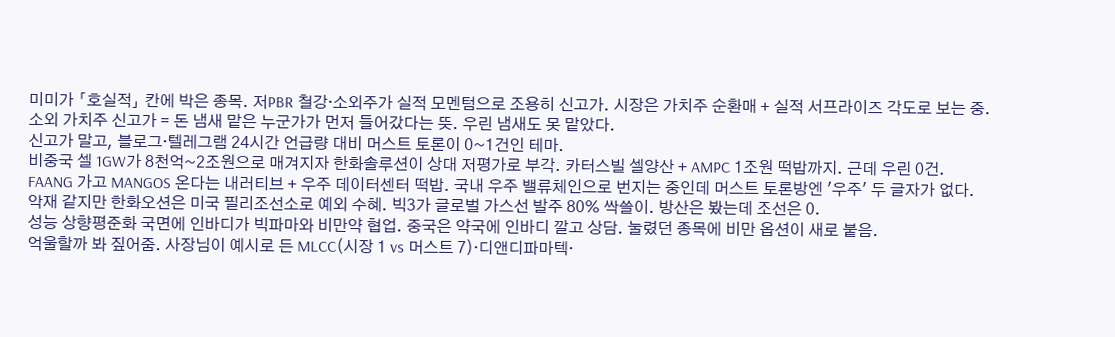미미가 「호실적」 칸에 박은 종목. 저PBR 철강·소외주가 실적 모멘텀으로 조용히 신고가. 시장은 가치주 순환매 + 실적 서프라이즈 각도로 보는 중.
소외 가치주 신고가 = 돈 냄새 맡은 누군가가 먼저 들어갔다는 뜻. 우린 냄새도 못 맡았다.
신고가 말고, 블로그·텔레그램 24시간 언급량 대비 머스트 토론이 0~1건인 테마.
비중국 셀 1GW가 8천억~2조원으로 매겨지자 한화솔루션이 상대 저평가로 부각. 카터스빌 셀양산 + AMPC 1조원 떡밥까지. 근데 우린 0건.
FAANG 가고 MANGOS 온다는 내러티브 + 우주 데이터센터 떡밥. 국내 우주 밸류체인으로 번지는 중인데 머스트 토론방엔 '우주' 두 글자가 없다.
악재 같지만 한화오션은 미국 필리조선소로 예외 수혜. 빅3가 글로벌 가스선 발주 80% 싹쓸이. 방산은 봤는데 조선은 0.
성능 상향평준화 국면에 인바디가 빅파마와 비만약 협업. 중국은 약국에 인바디 깔고 상담. 눌렸던 종목에 비만 옵션이 새로 붙음.
억울할까 봐 짚어줌. 사장님이 예시로 든 MLCC(시장 1 vs 머스트 7)·디앤디파마텍·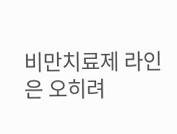비만치료제 라인은 오히려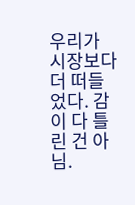우리가 시장보다 더 떠들었다. 감이 다 틀린 건 아님.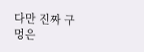다만 진짜 구멍은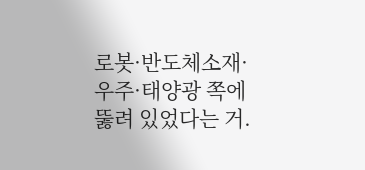로봇·반도체소재·우주·태양광 쪽에 뚫려 있었다는 거.